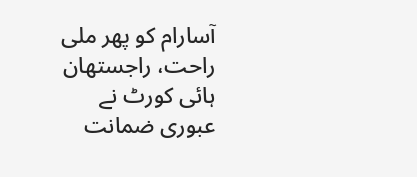آسارام کو پھر ملی راحت، راجستھان ہائی کورٹ نے عبوری ضمانت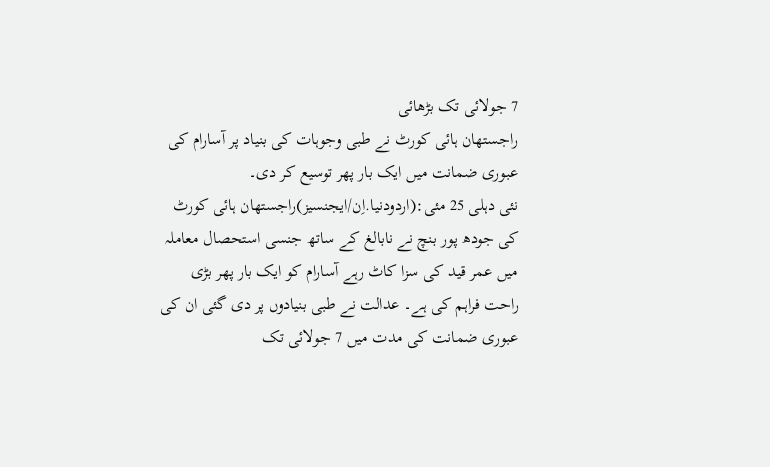7 جولائی تک بڑھائی
راجستھان ہائی کورٹ نے طبی وجوہات کی بنیاد پر آسارام کی عبوری ضمانت میں ایک بار پھر توسیع کر دی۔
نئی دہلی 25 مئی:(اردودنیا.اِن/ایجنسیز)راجستھان ہائی کورٹ کی جودھ پور بنچ نے نابالغ کے ساتھ جنسی استحصال معاملہ میں عمر قید کی سزا کاٹ رہے آسارام کو ایک بار پھر بڑی راحت فراہم کی ہے۔ عدالت نے طبی بنیادوں پر دی گئی ان کی عبوری ضمانت کی مدت میں 7 جولائی تک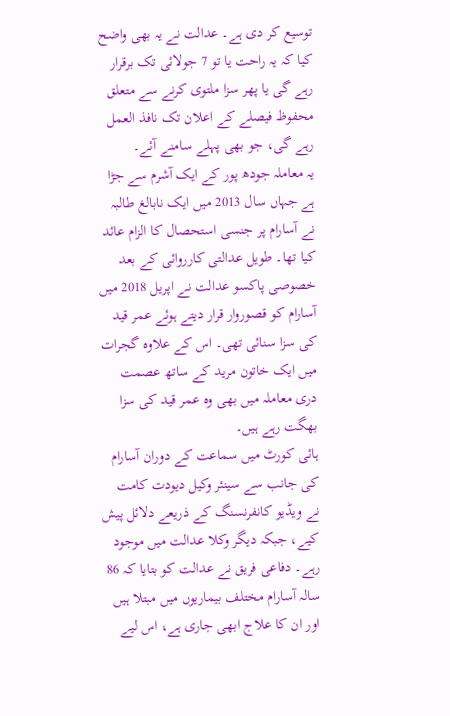توسیع کر دی ہے۔ عدالت نے یہ بھی واضح کیا کہ یہ راحت یا تو 7 جولائی تک برقرار رہے گی یا پھر سزا ملتوی کرنے سے متعلق محفوظ فیصلے کے اعلان تک نافذ العمل رہے گی، جو بھی پہلے سامنے آئے۔
یہ معاملہ جودھ پور کے ایک آشرم سے جڑا ہے جہاں سال 2013 میں ایک نابالغ طالبہ نے آسارام پر جنسی استحصال کا الزام عائد کیا تھا۔ طویل عدالتی کارروائی کے بعد خصوصی پاکسو عدالت نے اپریل 2018 میں آسارام کو قصوروار قرار دیتے ہوئے عمر قید کی سزا سنائی تھی۔ اس کے علاوہ گجرات میں ایک خاتون مرید کے ساتھ عصمت دری معاملہ میں بھی وہ عمر قید کی سزا بھگت رہے ہیں۔
ہائی کورٹ میں سماعت کے دوران آسارام کی جانب سے سینئر وکیل دیودت کامت نے ویڈیو کانفرنسنگ کے ذریعے دلائل پیش کیے، جبکہ دیگر وکلا عدالت میں موجود رہے۔ دفاعی فریق نے عدالت کو بتایا کہ 86 سالہ آسارام مختلف بیماریوں میں مبتلا ہیں اور ان کا علاج ابھی جاری ہے، اس لیے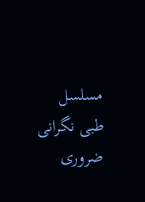مسلسل طبی نگرانی ضروری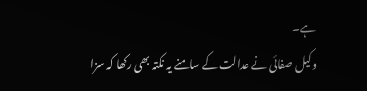ہے۔
وکیل صفائی نے عدالت کے سامنے یہ نکتہ بھی رکھا کہ سزا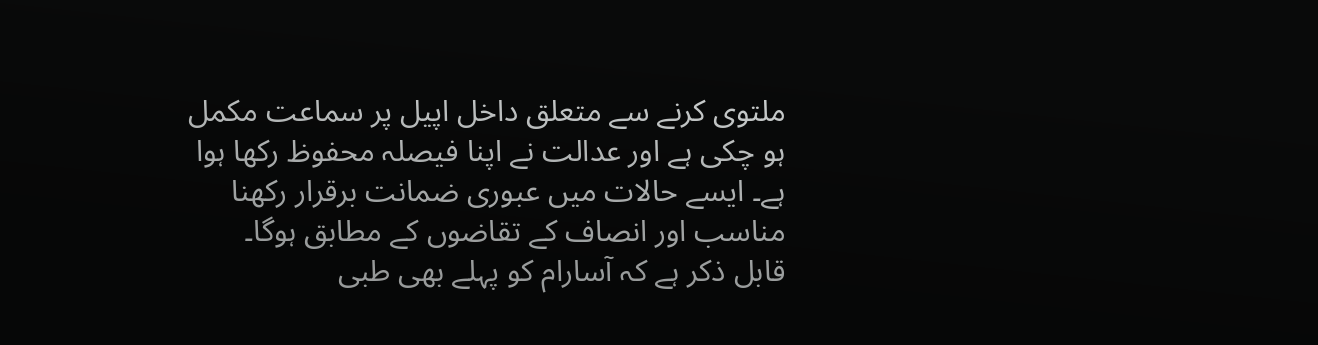ملتوی کرنے سے متعلق داخل اپیل پر سماعت مکمل ہو چکی ہے اور عدالت نے اپنا فیصلہ محفوظ رکھا ہوا ہے۔ ایسے حالات میں عبوری ضمانت برقرار رکھنا مناسب اور انصاف کے تقاضوں کے مطابق ہوگا۔
قابل ذکر ہے کہ آسارام کو پہلے بھی طبی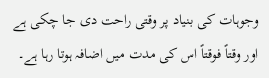وجوہات کی بنیاد پر وقتی راحت دی جا چکی ہے اور وقتاً فوقتاً اس کی مدت میں اضافہ ہوتا رہا ہے۔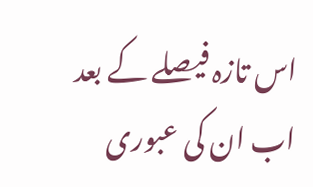اس تازہ فیصلے کے بعد اب ان کی عبوری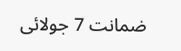ضمانت 7 جولائی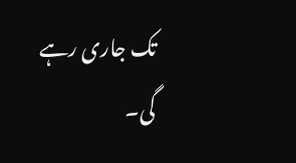تک جاری رہے گی۔